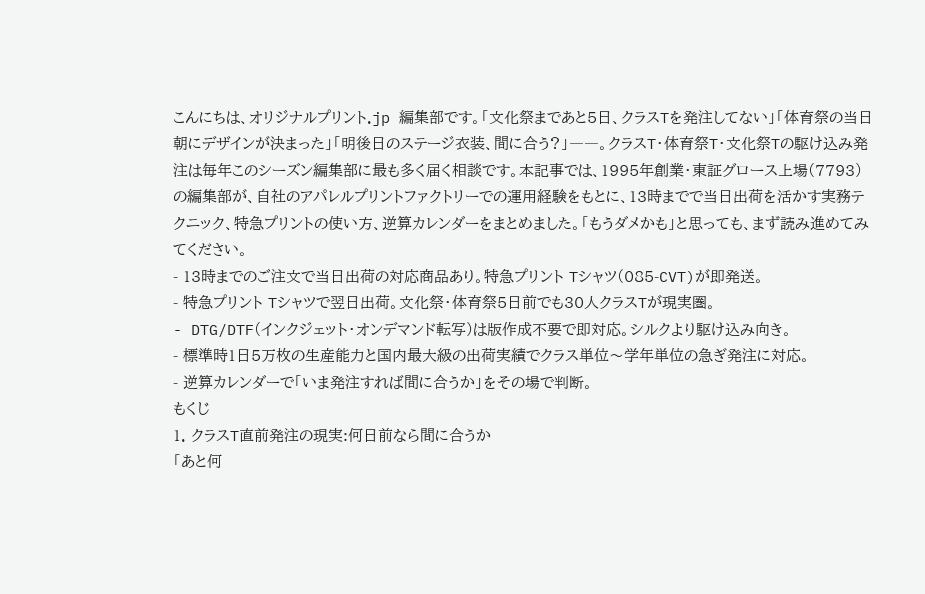こんにちは、オリジナルプリント.jp 編集部です。「文化祭まであと5日、クラスTを発注してない」「体育祭の当日朝にデザインが決まった」「明後日のステージ衣装、間に合う?」――。クラスT・体育祭T・文化祭Tの駆け込み発注は毎年このシーズン編集部に最も多く届く相談です。本記事では、1995年創業・東証グロース上場(7793)の編集部が、自社のアパレルプリントファクトリーでの運用経験をもとに、13時までで当日出荷を活かす実務テクニック、特急プリントの使い方、逆算カレンダーをまとめました。「もうダメかも」と思っても、まず読み進めてみてください。
- 13時までのご注文で当日出荷の対応商品あり。特急プリント Tシャツ(085-CVT)が即発送。
- 特急プリント Tシャツで翌日出荷。文化祭・体育祭5日前でも30人クラスTが現実圏。
- DTG/DTF(インクジェット・オンデマンド転写)は版作成不要で即対応。シルクより駆け込み向き。
- 標準時1日5万枚の生産能力と国内最大級の出荷実績でクラス単位〜学年単位の急ぎ発注に対応。
- 逆算カレンダーで「いま発注すれば間に合うか」をその場で判断。
もくじ
1. クラスT直前発注の現実:何日前なら間に合うか
「あと何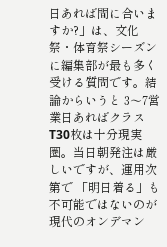日あれば間に合いますか?」は、文化祭・体育祭シーズンに編集部が最も多く受ける質問です。結論からいうと 3〜7営業日あればクラスT30枚は十分現実圏。当日朝発注は厳しいですが、運用次第で 「明日着る」も不可能ではないのが現代のオンデマン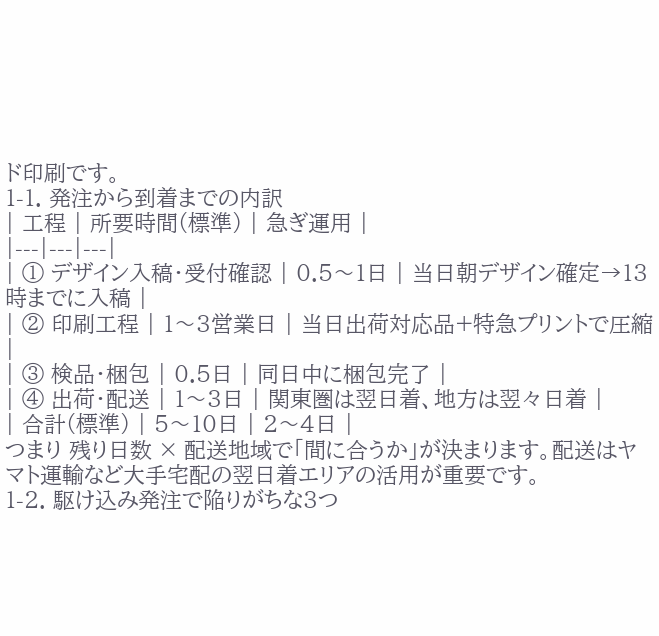ド印刷です。
1-1. 発注から到着までの内訳
| 工程 | 所要時間(標準) | 急ぎ運用 |
|---|---|---|
| ① デザイン入稿・受付確認 | 0.5〜1日 | 当日朝デザイン確定→13時までに入稿 |
| ② 印刷工程 | 1〜3営業日 | 当日出荷対応品+特急プリントで圧縮 |
| ③ 検品・梱包 | 0.5日 | 同日中に梱包完了 |
| ④ 出荷・配送 | 1〜3日 | 関東圏は翌日着、地方は翌々日着 |
| 合計(標準) | 5〜10日 | 2〜4日 |
つまり 残り日数 × 配送地域で「間に合うか」が決まります。配送はヤマト運輸など大手宅配の翌日着エリアの活用が重要です。
1-2. 駆け込み発注で陥りがちな3つ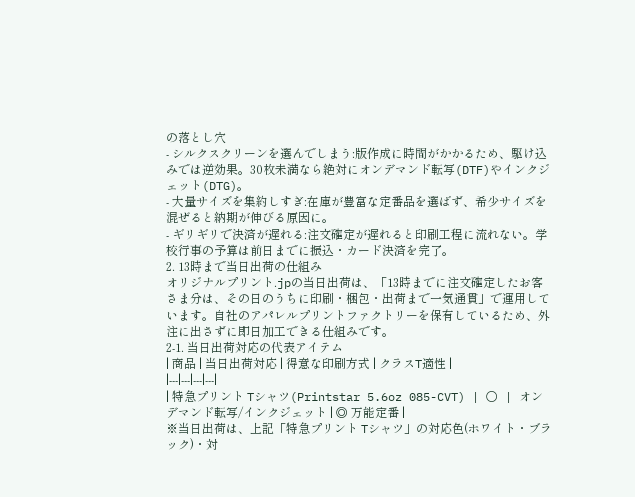の落とし穴
- シルクスクリーンを選んでしまう:版作成に時間がかかるため、駆け込みでは逆効果。30枚未満なら絶対にオンデマンド転写(DTF)やインクジェット(DTG)。
- 大量サイズを集約しすぎ:在庫が豊富な定番品を選ばず、希少サイズを混ぜると納期が伸びる原因に。
- ギリギリで決済が遅れる:注文確定が遅れると印刷工程に流れない。学校行事の予算は前日までに振込・カード決済を完了。
2. 13時まで当日出荷の仕組み
オリジナルプリント.jpの当日出荷は、「13時までに注文確定したお客さま分は、その日のうちに印刷・梱包・出荷まで一気通貫」で運用しています。自社のアパレルプリントファクトリーを保有しているため、外注に出さずに即日加工できる仕組みです。
2-1. 当日出荷対応の代表アイテム
| 商品 | 当日出荷対応 | 得意な印刷方式 | クラスT適性 |
|---|---|---|---|
| 特急プリント Tシャツ(Printstar 5.6oz 085-CVT) | ○ | オンデマンド転写/インクジェット | ◎ 万能定番 |
※当日出荷は、上記「特急プリント Tシャツ」の対応色(ホワイト・ブラック)・対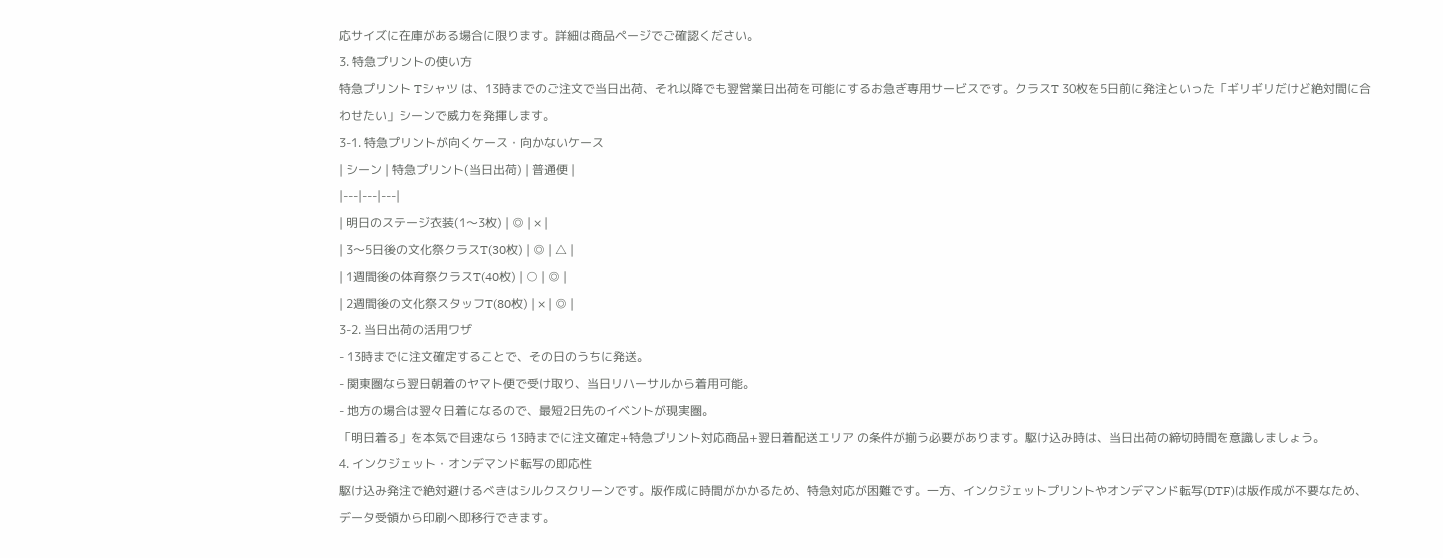応サイズに在庫がある場合に限ります。詳細は商品ページでご確認ください。
3. 特急プリントの使い方
特急プリント Tシャツ は、13時までのご注文で当日出荷、それ以降でも翌営業日出荷を可能にするお急ぎ専用サービスです。クラスT 30枚を5日前に発注といった「ギリギリだけど絶対間に合わせたい」シーンで威力を発揮します。
3-1. 特急プリントが向くケース・向かないケース
| シーン | 特急プリント(当日出荷) | 普通便 |
|---|---|---|
| 明日のステージ衣装(1〜3枚) | ◎ | × |
| 3〜5日後の文化祭クラスT(30枚) | ◎ | △ |
| 1週間後の体育祭クラスT(40枚) | ○ | ◎ |
| 2週間後の文化祭スタッフT(80枚) | × | ◎ |
3-2. 当日出荷の活用ワザ
- 13時までに注文確定することで、その日のうちに発送。
- 関東圏なら翌日朝着のヤマト便で受け取り、当日リハーサルから着用可能。
- 地方の場合は翌々日着になるので、最短2日先のイベントが現実圏。
「明日着る」を本気で目速なら 13時までに注文確定+特急プリント対応商品+翌日着配送エリア の条件が揃う必要があります。駆け込み時は、当日出荷の締切時間を意識しましょう。
4. インクジェット・オンデマンド転写の即応性
駆け込み発注で絶対避けるべきはシルクスクリーンです。版作成に時間がかかるため、特急対応が困難です。一方、インクジェットプリントやオンデマンド転写(DTF)は版作成が不要なため、データ受領から印刷へ即移行できます。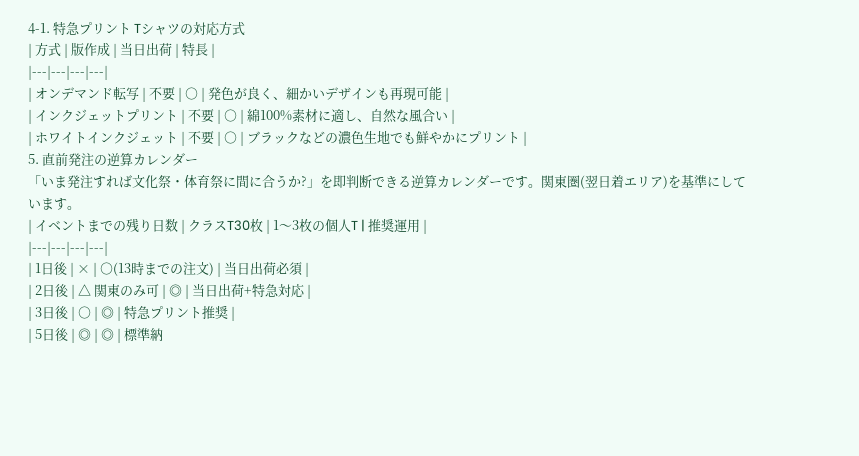4-1. 特急プリント Tシャツの対応方式
| 方式 | 版作成 | 当日出荷 | 特長 |
|---|---|---|---|
| オンデマンド転写 | 不要 | ○ | 発色が良く、細かいデザインも再現可能 |
| インクジェットプリント | 不要 | ○ | 綿100%素材に適し、自然な風合い |
| ホワイトインクジェット | 不要 | ○ | ブラックなどの濃色生地でも鮮やかにプリント |
5. 直前発注の逆算カレンダー
「いま発注すれば文化祭・体育祭に間に合うか?」を即判断できる逆算カレンダーです。関東圏(翌日着エリア)を基準にしています。
| イベントまでの残り日数 | クラスT30枚 | 1〜3枚の個人T | 推奨運用 |
|---|---|---|---|
| 1日後 | × | ○(13時までの注文) | 当日出荷必須 |
| 2日後 | △ 関東のみ可 | ◎ | 当日出荷+特急対応 |
| 3日後 | ○ | ◎ | 特急プリント推奨 |
| 5日後 | ◎ | ◎ | 標準納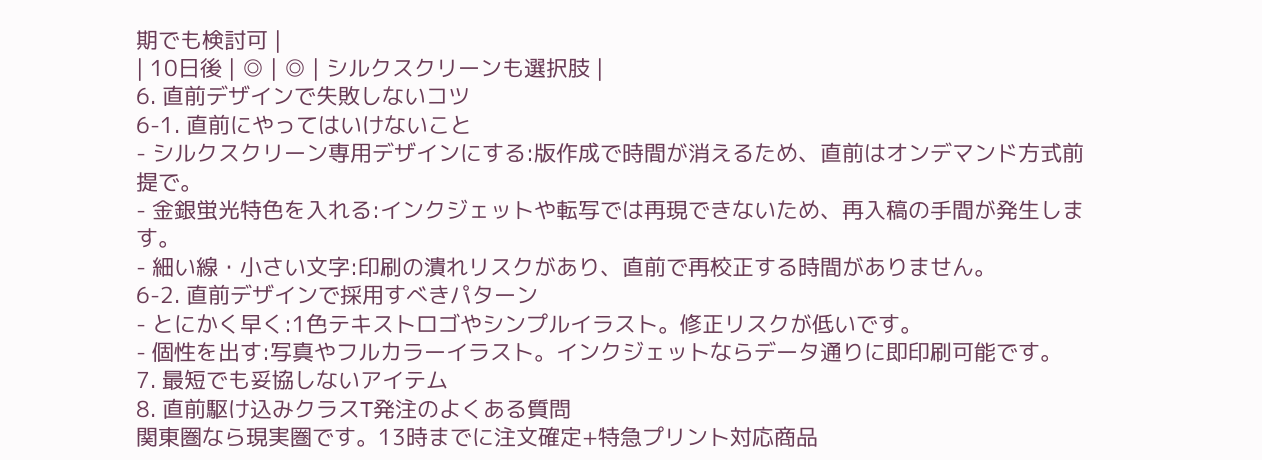期でも検討可 |
| 10日後 | ◎ | ◎ | シルクスクリーンも選択肢 |
6. 直前デザインで失敗しないコツ
6-1. 直前にやってはいけないこと
- シルクスクリーン専用デザインにする:版作成で時間が消えるため、直前はオンデマンド方式前提で。
- 金銀蛍光特色を入れる:インクジェットや転写では再現できないため、再入稿の手間が発生します。
- 細い線・小さい文字:印刷の潰れリスクがあり、直前で再校正する時間がありません。
6-2. 直前デザインで採用すべきパターン
- とにかく早く:1色テキストロゴやシンプルイラスト。修正リスクが低いです。
- 個性を出す:写真やフルカラーイラスト。インクジェットならデータ通りに即印刷可能です。
7. 最短でも妥協しないアイテム
8. 直前駆け込みクラスT発注のよくある質問
関東圏なら現実圏です。13時までに注文確定+特急プリント対応商品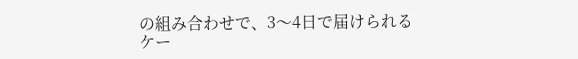の組み合わせで、3〜4日で届けられるケー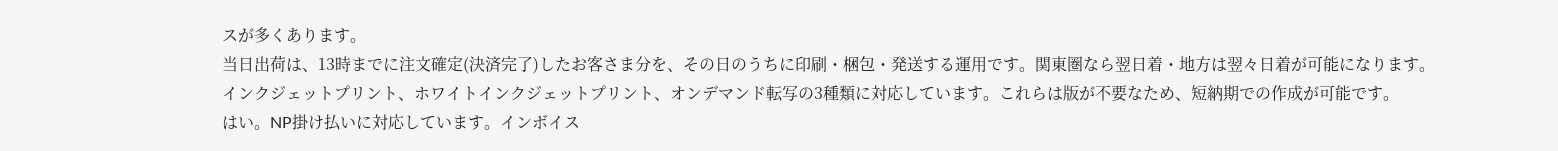スが多くあります。
当日出荷は、13時までに注文確定(決済完了)したお客さま分を、その日のうちに印刷・梱包・発送する運用です。関東圏なら翌日着・地方は翌々日着が可能になります。
インクジェットプリント、ホワイトインクジェットプリント、オンデマンド転写の3種類に対応しています。これらは版が不要なため、短納期での作成が可能です。
はい。NP掛け払いに対応しています。インボイス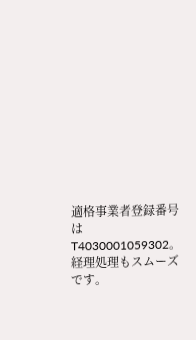適格事業者登録番号は T4030001059302。経理処理もスムーズです。